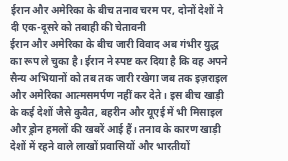ईरान और अमेरिका के बीच तनाव चरम पर, दोनों देशों ने दी एक-दूसरे को तबाही की चेतावनी
ईरान और अमेरिका के बीच जारी विवाद अब गंभीर युद्ध का रूप ले चुका है। ईरान ने स्पष्ट कर दिया है कि वह अपने सैन्य अभियानों को तब तक जारी रखेगा जब तक इज़राइल और अमेरिका आत्मसमर्पण नहीं कर देते। इस बीच खाड़ी के कई देशों जैसे कुवैत, बहरीन और यूएई में भी मिसाइल और ड्रोन हमलों की खबरें आई हैं। तनाव के कारण खाड़ी देशों में रहने वाले लाखों प्रवासियों और भारतीयों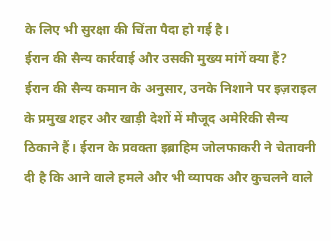के लिए भी सुरक्षा की चिंता पैदा हो गई है।
ईरान की सैन्य कार्रवाई और उसकी मुख्य मांगें क्या हैं?
ईरान की सैन्य कमान के अनुसार, उनके निशाने पर इज़राइल के प्रमुख शहर और खाड़ी देशों में मौजूद अमेरिकी सैन्य ठिकाने हैं। ईरान के प्रवक्ता इब्राहिम जोलफाकरी ने चेतावनी दी है कि आने वाले हमले और भी व्यापक और कुचलने वाले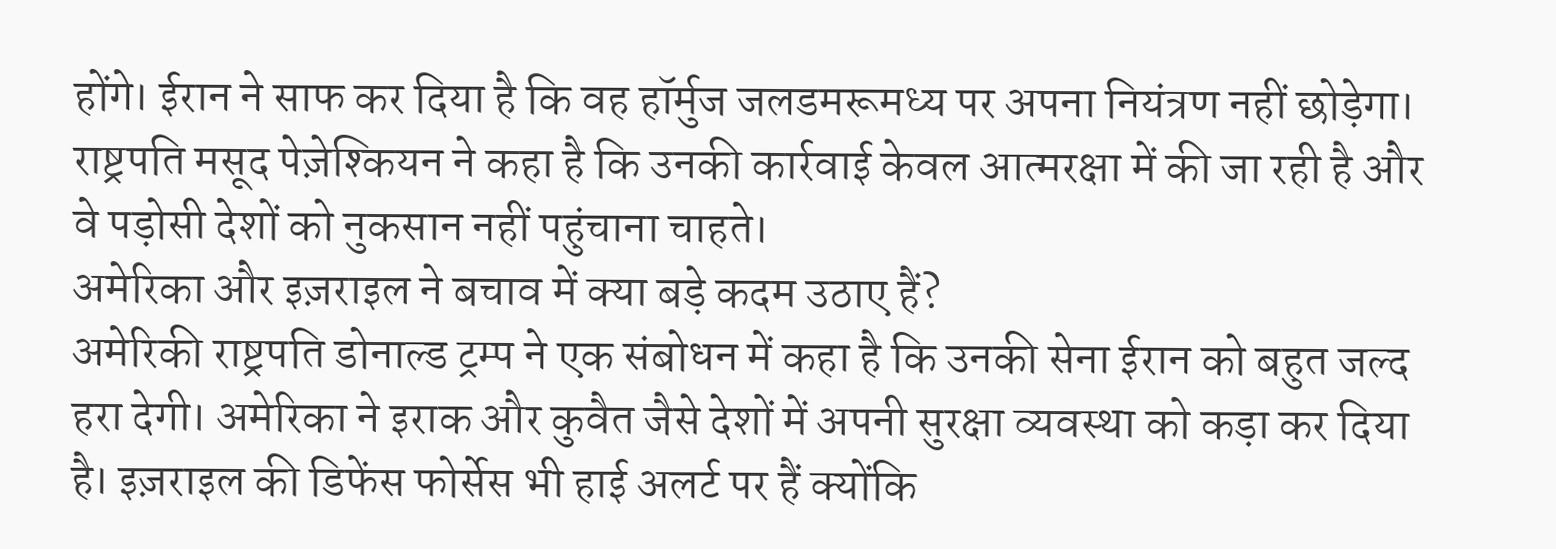होंगे। ईरान ने साफ कर दिया है कि वह हॉर्मुज जलडमरूमध्य पर अपना नियंत्रण नहीं छोड़ेगा। राष्ट्रपति मसूद पेज़ेश्कियन ने कहा है कि उनकी कार्रवाई केवल आत्मरक्षा में की जा रही है और वे पड़ोसी देशों को नुकसान नहीं पहुंचाना चाहते।
अमेरिका और इज़राइल ने बचाव में क्या बड़े कदम उठाए हैं?
अमेरिकी राष्ट्रपति डोनाल्ड ट्रम्प ने एक संबोधन में कहा है कि उनकी सेना ईरान को बहुत जल्द हरा देगी। अमेरिका ने इराक और कुवैत जैसे देशों में अपनी सुरक्षा व्यवस्था को कड़ा कर दिया है। इज़राइल की डिफेंस फोर्सेस भी हाई अलर्ट पर हैं क्योंकि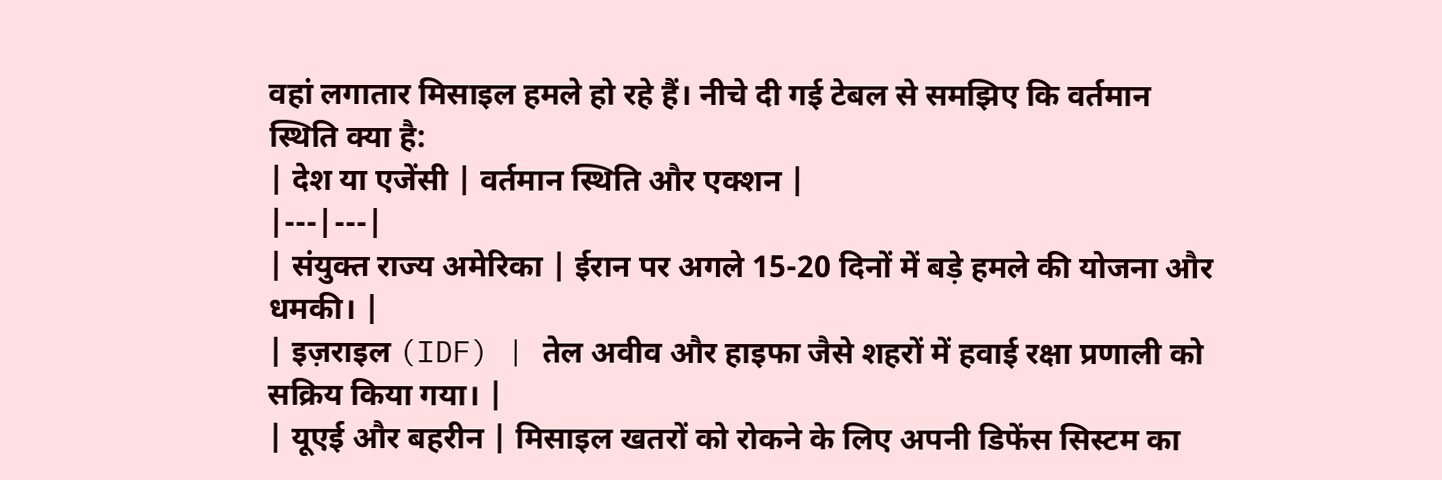वहां लगातार मिसाइल हमले हो रहे हैं। नीचे दी गई टेबल से समझिए कि वर्तमान स्थिति क्या है:
| देश या एजेंसी | वर्तमान स्थिति और एक्शन |
|---|---|
| संयुक्त राज्य अमेरिका | ईरान पर अगले 15-20 दिनों में बड़े हमले की योजना और धमकी। |
| इज़राइल (IDF) | तेल अवीव और हाइफा जैसे शहरों में हवाई रक्षा प्रणाली को सक्रिय किया गया। |
| यूएई और बहरीन | मिसाइल खतरों को रोकने के लिए अपनी डिफेंस सिस्टम का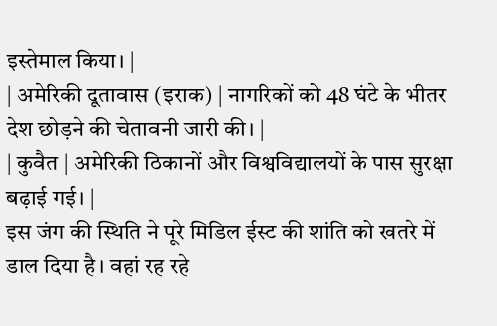इस्तेमाल किया। |
| अमेरिकी दूतावास (इराक) | नागरिकों को 48 घंटे के भीतर देश छोड़ने की चेतावनी जारी की। |
| कुवैत | अमेरिकी ठिकानों और विश्वविद्यालयों के पास सुरक्षा बढ़ाई गई। |
इस जंग की स्थिति ने पूरे मिडिल ईस्ट की शांति को खतरे में डाल दिया है। वहां रह रहे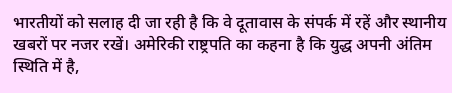भारतीयों को सलाह दी जा रही है कि वे दूतावास के संपर्क में रहें और स्थानीय खबरों पर नजर रखें। अमेरिकी राष्ट्रपति का कहना है कि युद्ध अपनी अंतिम स्थिति में है,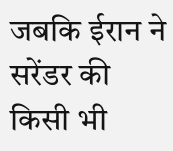जबकि ईरान ने सरेंडर की किसी भी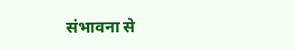संभावना से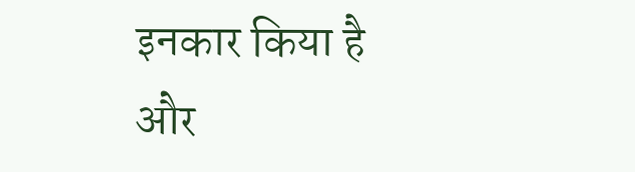इनकार किया है और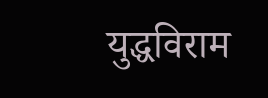युद्धविराम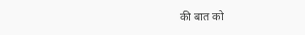की बात को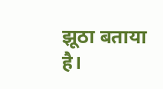झूठा बताया है।